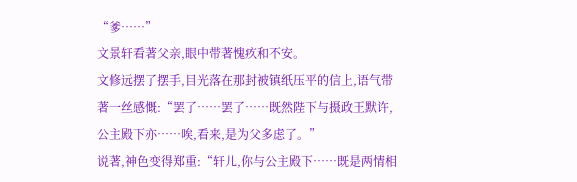“爹……”
文景轩看著父亲,眼中带著愧疚和不安。
文修远摆了摆手,目光落在那封被镇纸压平的信上,语气带著一丝感慨:“罢了……罢了……既然陛下与摄政王默许,公主殿下亦……唉,看来,是为父多虑了。”
说著,神色变得郑重:“轩儿,你与公主殿下……既是两情相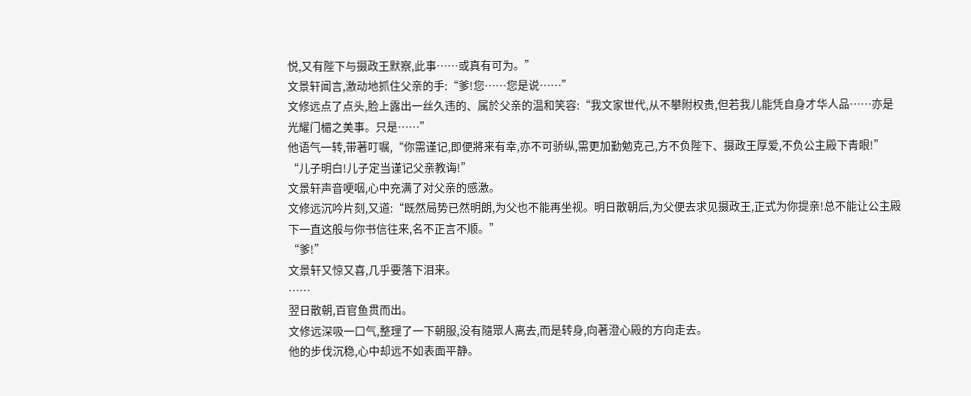悦,又有陛下与摄政王默察,此事……或真有可为。”
文景轩闻言,激动地抓住父亲的手:“爹!您……您是说……”
文修远点了点头,脸上露出一丝久违的、属於父亲的温和笑容:“我文家世代,从不攀附权贵,但若我儿能凭自身才华人品……亦是光耀门楣之美事。只是……”
他语气一转,带著叮嘱,“你需谨记,即便將来有幸,亦不可骄纵,需更加勤勉克己,方不负陛下、摄政王厚爱,不负公主殿下青眼!”
“儿子明白!儿子定当谨记父亲教诲!”
文景轩声音哽咽,心中充满了对父亲的感激。
文修远沉吟片刻,又道:“既然局势已然明朗,为父也不能再坐视。明日散朝后,为父便去求见摄政王,正式为你提亲!总不能让公主殿下一直这般与你书信往来,名不正言不顺。”
“爹!”
文景轩又惊又喜,几乎要落下泪来。
……
翌日散朝,百官鱼贯而出。
文修远深吸一口气,整理了一下朝服,没有隨眾人离去,而是转身,向著澄心殿的方向走去。
他的步伐沉稳,心中却远不如表面平静。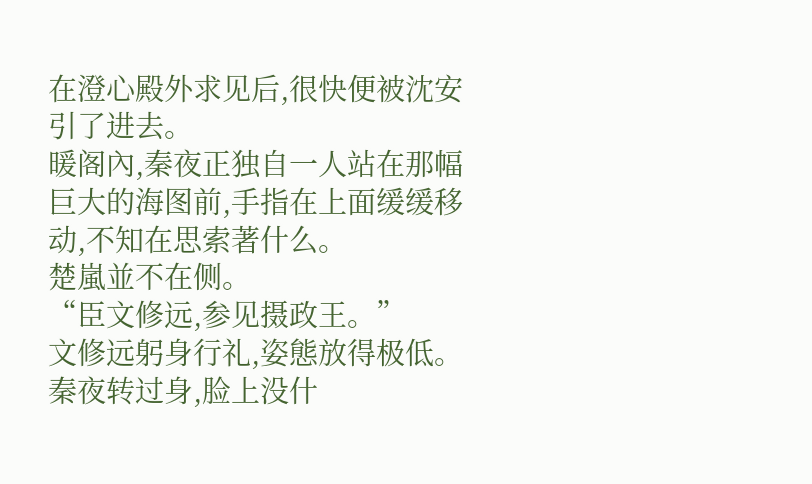在澄心殿外求见后,很快便被沈安引了进去。
暖阁內,秦夜正独自一人站在那幅巨大的海图前,手指在上面缓缓移动,不知在思索著什么。
楚嵐並不在侧。
“臣文修远,参见摄政王。”
文修远躬身行礼,姿態放得极低。
秦夜转过身,脸上没什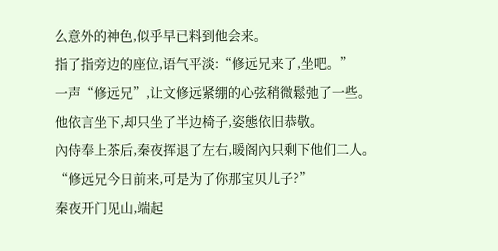么意外的神色,似乎早已料到他会来。
指了指旁边的座位,语气平淡:“修远兄来了,坐吧。”
一声“修远兄”,让文修远紧绷的心弦稍微鬆弛了一些。
他依言坐下,却只坐了半边椅子,姿態依旧恭敬。
內侍奉上茶后,秦夜挥退了左右,暖阁內只剩下他们二人。
“修远兄今日前来,可是为了你那宝贝儿子?”
秦夜开门见山,端起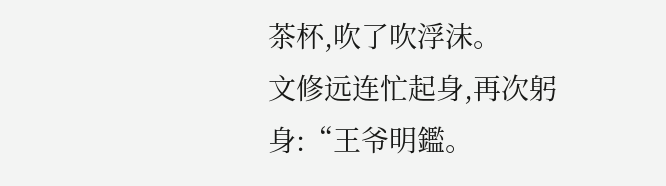茶杯,吹了吹浮沫。
文修远连忙起身,再次躬身:“王爷明鑑。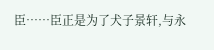臣……臣正是为了犬子景轩,与永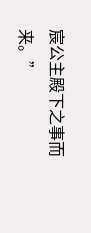宸公主殿下之事而来。”